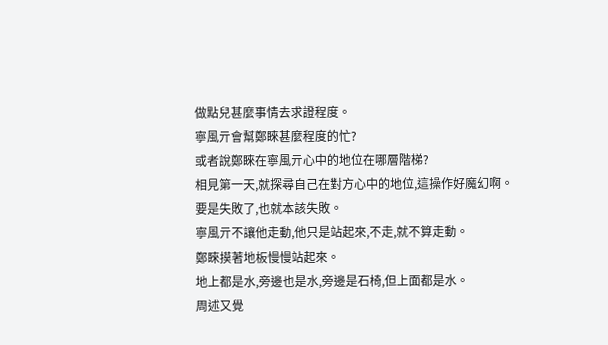做點兒甚麼事情去求證程度。
寧風亓會幫鄭睞甚麼程度的忙?
或者說鄭睞在寧風亓心中的地位在哪層階梯?
相見第一天,就探尋自己在對方心中的地位,這操作好魔幻啊。
要是失敗了,也就本該失敗。
寧風亓不讓他走動,他只是站起來,不走,就不算走動。
鄭睞摸著地板慢慢站起來。
地上都是水,旁邊也是水,旁邊是石椅,但上面都是水。
周述又覺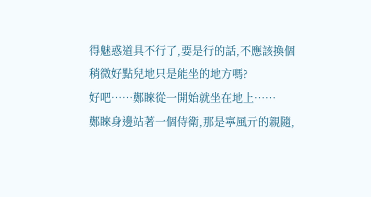得魅惑道具不行了,要是行的話,不應該換個稍微好點兒地只是能坐的地方嗎?
好吧……鄭睞從一開始就坐在地上……
鄭睞身邊站著一個侍衛,那是寧風亓的親隨,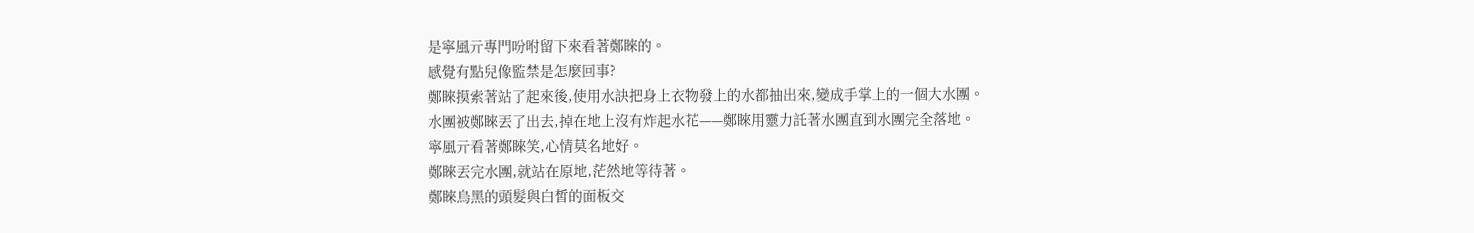是寧風亓專門吩咐留下來看著鄭睞的。
感覺有點兒像監禁是怎麼回事?
鄭睞摸索著站了起來後,使用水訣把身上衣物發上的水都抽出來,變成手掌上的一個大水團。
水團被鄭睞丟了出去,掉在地上沒有炸起水花——鄭睞用靈力託著水團直到水團完全落地。
寧風亓看著鄭睞笑,心情莫名地好。
鄭睞丟完水團,就站在原地,茫然地等待著。
鄭睞烏黑的頭髮與白皙的面板交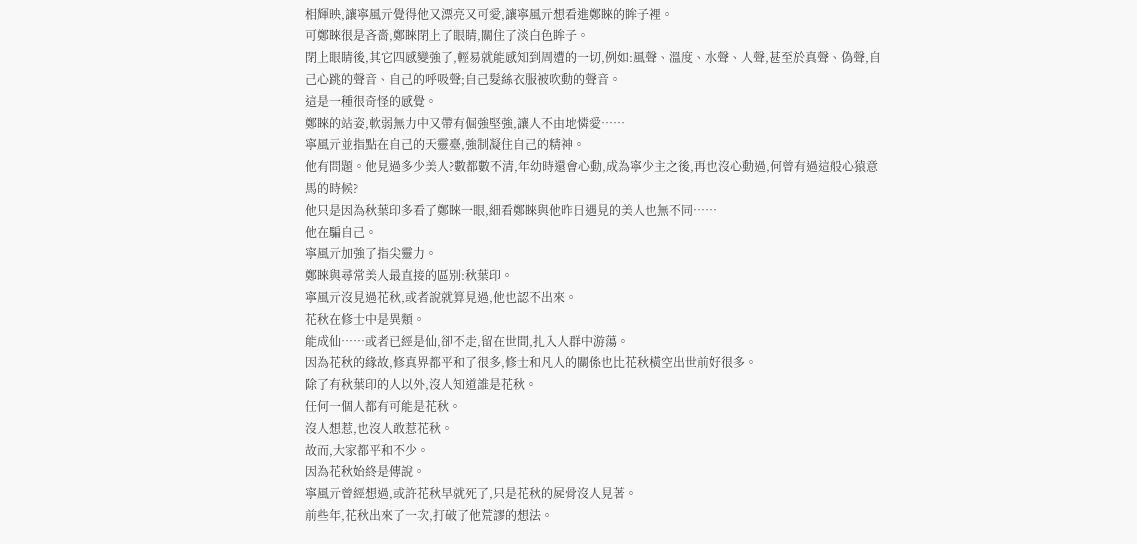相輝映,讓寧風亓覺得他又漂亮又可愛,讓寧風亓想看進鄭睞的眸子裡。
可鄭睞很是吝嗇,鄭睞閉上了眼睛,關住了淡白色眸子。
閉上眼睛後,其它四感變強了,輕易就能感知到周遭的一切,例如:風聲、溫度、水聲、人聲,甚至於真聲、偽聲,自己心跳的聲音、自己的呼吸聲;自己髮絲衣服被吹動的聲音。
這是一種很奇怪的感覺。
鄭睞的站姿,軟弱無力中又帶有倔強堅強,讓人不由地憐愛……
寧風亓並指點在自己的天靈臺,強制凝住自己的精神。
他有問題。他見過多少美人?數都數不清,年幼時還會心動,成為寧少主之後,再也沒心動過,何曾有過這般心猿意馬的時候?
他只是因為秋葉印多看了鄭睞一眼,細看鄭睞與他昨日遇見的美人也無不同……
他在騙自己。
寧風亓加強了指尖靈力。
鄭睞與尋常美人最直接的區別:秋葉印。
寧風亓沒見過花秋,或者說就算見過,他也認不出來。
花秋在修士中是異類。
能成仙……或者已經是仙,卻不走,留在世間,扎入人群中游蕩。
因為花秋的緣故,修真界都平和了很多,修士和凡人的關係也比花秋橫空出世前好很多。
除了有秋葉印的人以外,沒人知道誰是花秋。
任何一個人都有可能是花秋。
沒人想惹,也沒人敢惹花秋。
故而,大家都平和不少。
因為花秋始終是傳說。
寧風亓曾經想過,或許花秋早就死了,只是花秋的屍骨沒人見著。
前些年,花秋出來了一次,打破了他荒謬的想法。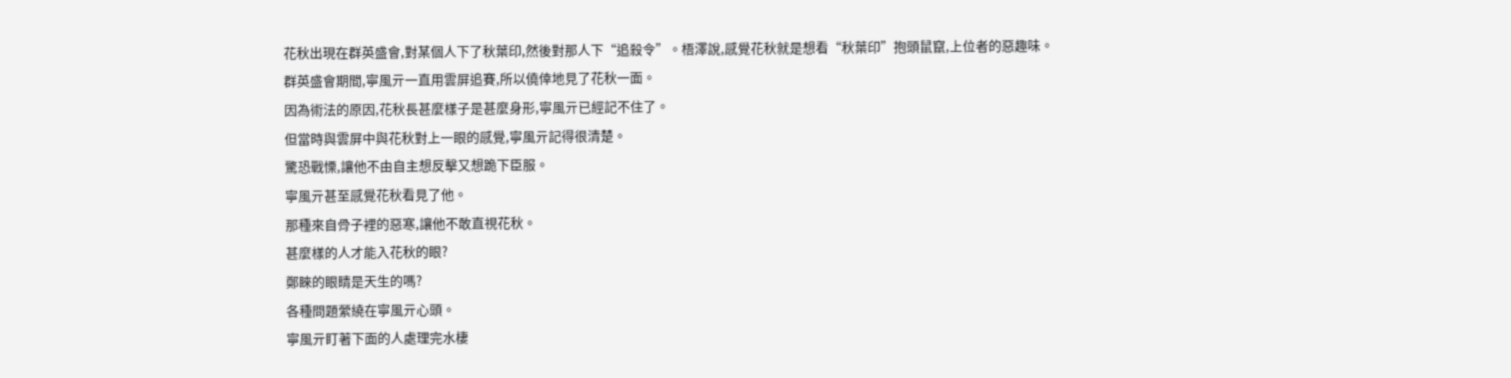花秋出現在群英盛會,對某個人下了秋葉印,然後對那人下“追殺令”。梧澤說,感覺花秋就是想看“秋葉印”抱頭鼠竄,上位者的惡趣味。
群英盛會期間,寧風亓一直用雲屏追賽,所以僥倖地見了花秋一面。
因為術法的原因,花秋長甚麼樣子是甚麼身形,寧風亓已經記不住了。
但當時與雲屏中與花秋對上一眼的感覺,寧風亓記得很清楚。
驚恐戰慄,讓他不由自主想反擊又想跪下臣服。
寧風亓甚至感覺花秋看見了他。
那種來自骨子裡的惡寒,讓他不敢直視花秋。
甚麼樣的人才能入花秋的眼?
鄭睞的眼睛是天生的嗎?
各種問題縈繞在寧風亓心頭。
寧風亓盯著下面的人處理完水棲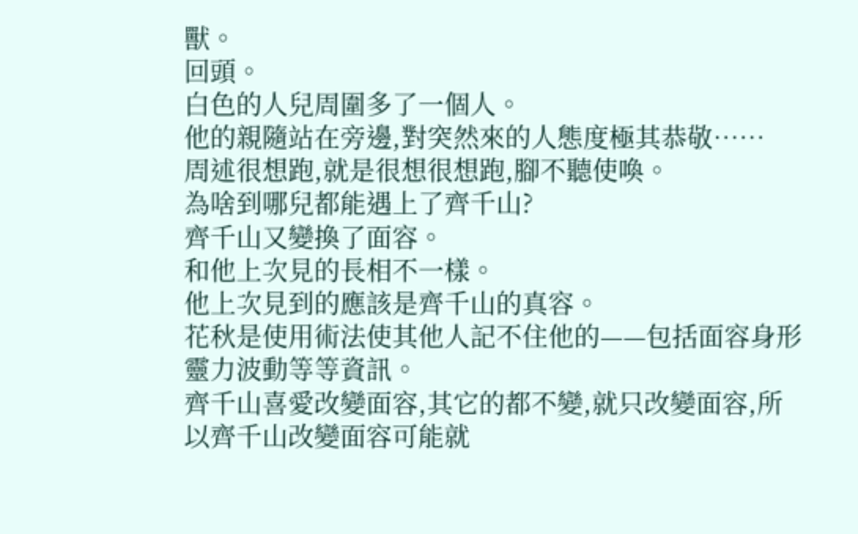獸。
回頭。
白色的人兒周圍多了一個人。
他的親隨站在旁邊,對突然來的人態度極其恭敬……
周述很想跑,就是很想很想跑,腳不聽使喚。
為啥到哪兒都能遇上了齊千山?
齊千山又變換了面容。
和他上次見的長相不一樣。
他上次見到的應該是齊千山的真容。
花秋是使用術法使其他人記不住他的——包括面容身形靈力波動等等資訊。
齊千山喜愛改變面容,其它的都不變,就只改變面容,所以齊千山改變面容可能就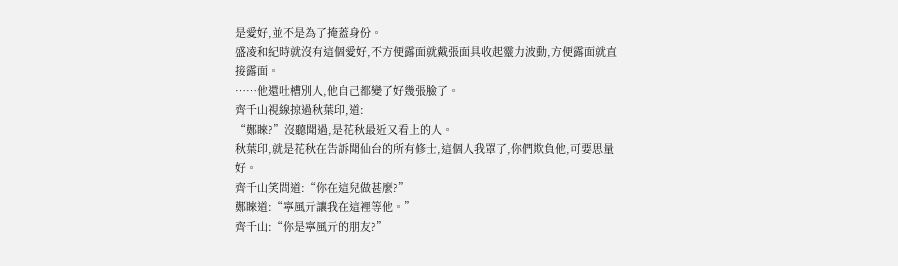是愛好,並不是為了掩蓋身份。
盛凌和紀時就沒有這個愛好,不方便露面就戴張面具收起靈力波動,方便露面就直接露面。
……他還吐槽別人,他自己都變了好幾張臉了。
齊千山視線掠過秋葉印,道:
“鄭睞?”沒聽聞過,是花秋最近又看上的人。
秋葉印,就是花秋在告訴聞仙台的所有修士,這個人我罩了,你們欺負他,可要思量好。
齊千山笑問道:“你在這兒做甚麼?”
鄭睞道:“寧風亓讓我在這裡等他。”
齊千山:“你是寧風亓的朋友?”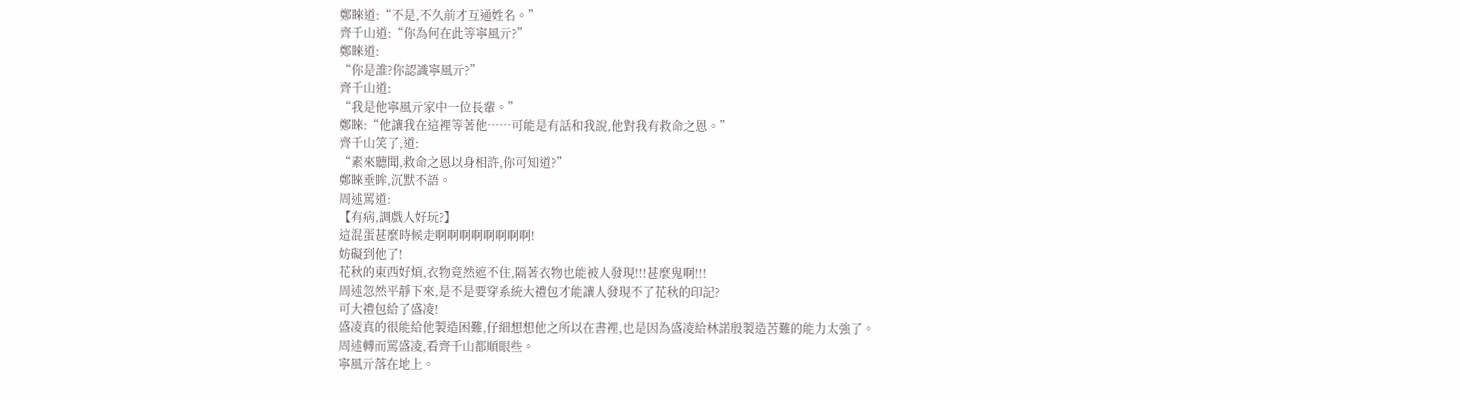鄭睞道:“不是,不久前才互通姓名。”
齊千山道:“你為何在此等寧風亓?”
鄭睞道:
“你是誰?你認識寧風亓?”
齊千山道:
“我是他寧風亓家中一位長輩。”
鄭睞:“他讓我在這裡等著他……可能是有話和我說,他對我有救命之恩。”
齊千山笑了,道:
“素來聽聞,救命之恩以身相許,你可知道?”
鄭睞垂眸,沉默不語。
周述罵道:
【有病,調戲人好玩?】
這混蛋甚麼時候走啊啊啊啊啊啊啊啊!
妨礙到他了!
花秋的東西好煩,衣物竟然遮不住,隔著衣物也能被人發現!!!甚麼鬼啊!!!
周述忽然平靜下來,是不是要穿系統大禮包才能讓人發現不了花秋的印記?
可大禮包給了盛凌!
盛凌真的很能給他製造困難,仔細想想他之所以在書裡,也是因為盛凌給林諾殷製造苦難的能力太強了。
周述轉而罵盛凌,看齊千山都順眼些。
寧風亓落在地上。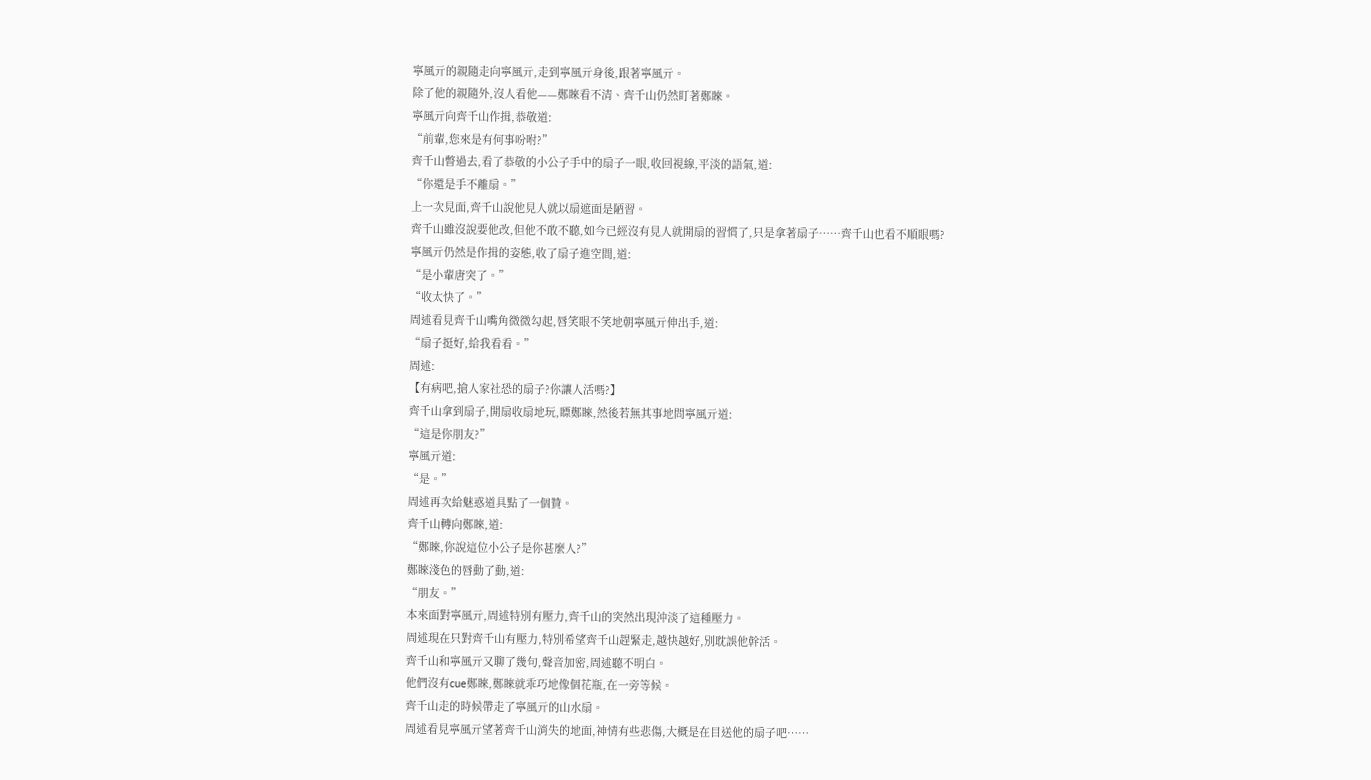寧風亓的親隨走向寧風亓,走到寧風亓身後,跟著寧風亓。
除了他的親隨外,沒人看他——鄭睞看不清、齊千山仍然盯著鄭睞。
寧風亓向齊千山作揖,恭敬道:
“前輩,您來是有何事吩咐?”
齊千山瞥過去,看了恭敬的小公子手中的扇子一眼,收回視線,平淡的語氣,道:
“你還是手不離扇。”
上一次見面,齊千山說他見人就以扇遮面是陋習。
齊千山雖沒說要他改,但他不敢不聽,如今已經沒有見人就開扇的習慣了,只是拿著扇子……齊千山也看不順眼嗎?
寧風亓仍然是作揖的姿態,收了扇子進空間,道:
“是小輩唐突了。”
“收太快了。”
周述看見齊千山嘴角微微勾起,唇笑眼不笑地朝寧風亓伸出手,道:
“扇子挺好,給我看看。”
周述:
【有病吧,搶人家社恐的扇子?你讓人活嗎?】
齊千山拿到扇子,開扇收扇地玩,瞟鄭睞,然後若無其事地問寧風亓道:
“這是你朋友?”
寧風亓道:
“是。”
周述再次給魅惑道具點了一個贊。
齊千山轉向鄭睞,道:
“鄭睞,你說這位小公子是你甚麼人?”
鄭睞淺色的唇動了動,道:
“朋友。”
本來面對寧風亓,周述特別有壓力,齊千山的突然出現沖淡了這種壓力。
周述現在只對齊千山有壓力,特別希望齊千山趕緊走,越快越好,別耽誤他幹活。
齊千山和寧風亓又聊了幾句,聲音加密,周述聽不明白。
他們沒有cue鄭睞,鄭睞就乖巧地像個花瓶,在一旁等候。
齊千山走的時候帶走了寧風亓的山水扇。
周述看見寧風亓望著齊千山消失的地面,神情有些悲傷,大概是在目送他的扇子吧……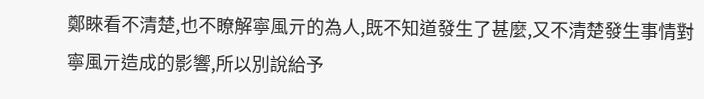鄭睞看不清楚,也不瞭解寧風亓的為人,既不知道發生了甚麼,又不清楚發生事情對寧風亓造成的影響,所以別說給予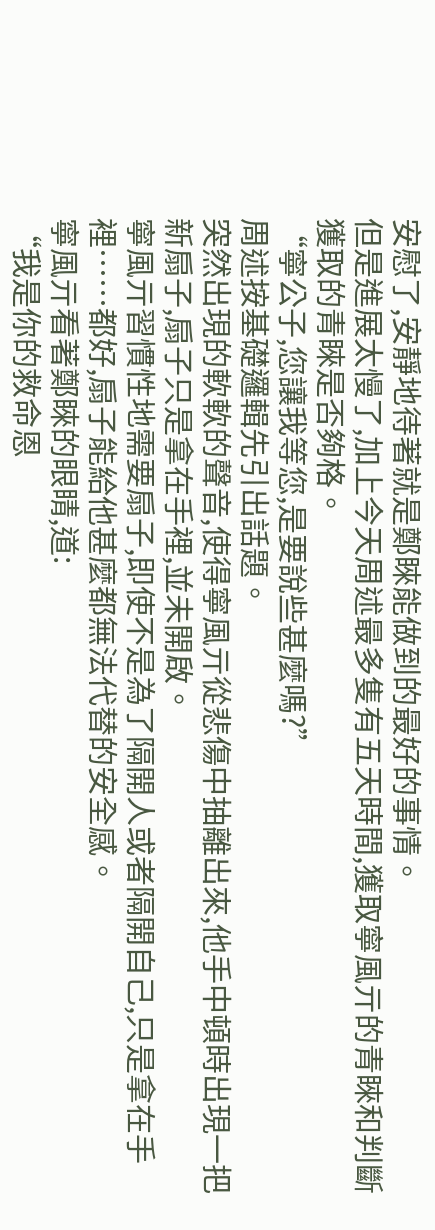安慰了,安靜地待著就是鄭睞能做到的最好的事情。
但是進展太慢了,加上今天周述最多隻有五天時間,獲取寧風亓的青睞和判斷獲取的青睞是否夠格。
“寧公子,您讓我等您,是要說些甚麼嗎?”
周述按基礎邏輯先引出話題。
突然出現的軟軟的聲音,使得寧風亓從悲傷中抽離出來,他手中頓時出現一把新扇子,扇子只是拿在手裡,並未開啟。
寧風亓習慣性地需要扇子,即使不是為了隔開人或者隔開自己,只是拿在手裡……都好,扇子能給他甚麼都無法代替的安全感。
寧風亓看著鄭睞的眼睛,道:
“我是你的救命恩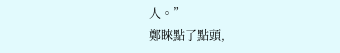人。”
鄭睞點了點頭,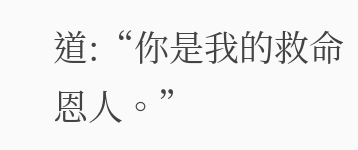道:“你是我的救命恩人。”